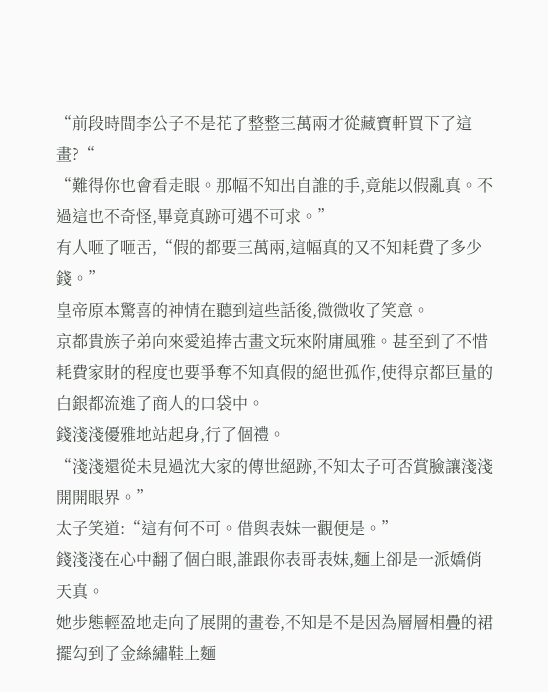“前段時間李公子不是花了整整三萬兩才從藏寶軒買下了這畫?“
“難得你也會看走眼。那幅不知出自誰的手,竟能以假亂真。不過這也不奇怪,畢竟真跡可遇不可求。”
有人咂了咂舌,“假的都要三萬兩,這幅真的又不知耗費了多少錢。”
皇帝原本驚喜的神情在聽到這些話後,微微收了笑意。
京都貴族子弟向來愛追捧古畫文玩來附庸風雅。甚至到了不惜耗費家財的程度也要爭奪不知真假的絕世孤作,使得京都巨量的白銀都流進了商人的口袋中。
錢淺淺優雅地站起身,行了個禮。
“淺淺還從未見過沈大家的傳世絕跡,不知太子可否賞臉讓淺淺開開眼界。”
太子笑道:“這有何不可。借與表妹一觀便是。”
錢淺淺在心中翻了個白眼,誰跟你表哥表妹,麵上卻是一派嬌俏天真。
她步態輕盈地走向了展開的畫卷,不知是不是因為層層相疊的裙擺勾到了金絲繡鞋上麵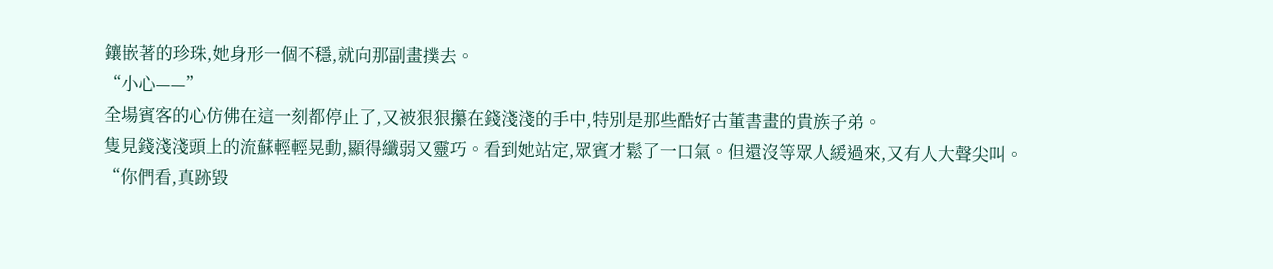鑲嵌著的珍珠,她身形一個不穩,就向那副畫撲去。
“小心——”
全場賓客的心仿佛在這一刻都停止了,又被狠狠攥在錢淺淺的手中,特別是那些酷好古董書畫的貴族子弟。
隻見錢淺淺頭上的流蘇輕輕晃動,顯得纖弱又靈巧。看到她站定,眾賓才鬆了一口氣。但還沒等眾人緩過來,又有人大聲尖叫。
“你們看,真跡毀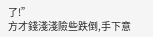了!”
方才錢淺淺險些跌倒,手下意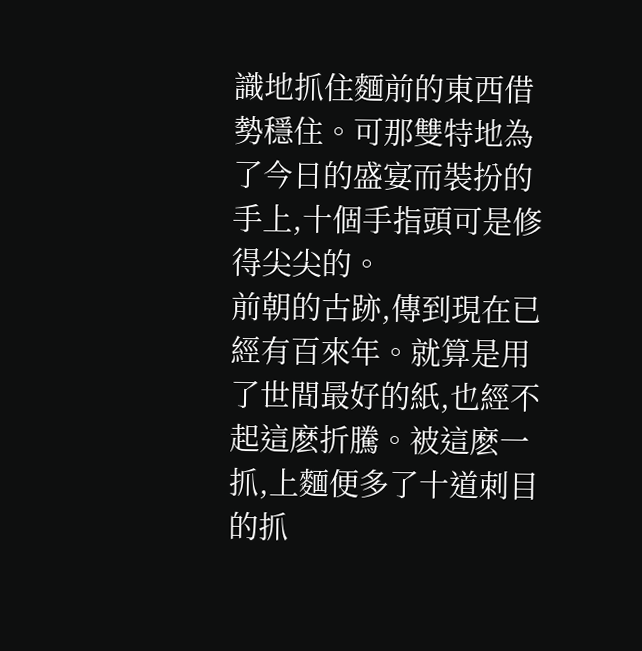識地抓住麵前的東西借勢穩住。可那雙特地為了今日的盛宴而裝扮的手上,十個手指頭可是修得尖尖的。
前朝的古跡,傳到現在已經有百來年。就算是用了世間最好的紙,也經不起這麽折騰。被這麽一抓,上麵便多了十道刺目的抓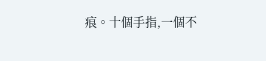痕。十個手指,一個不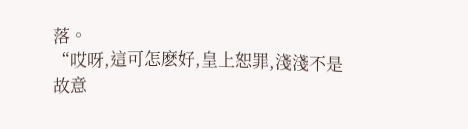落。
“哎呀,這可怎麽好,皇上恕罪,淺淺不是故意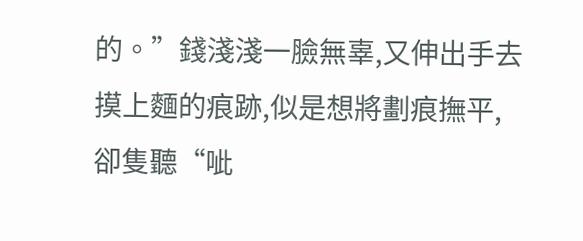的。”錢淺淺一臉無辜,又伸出手去摸上麵的痕跡,似是想將劃痕撫平,卻隻聽“呲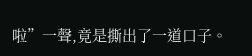啦”一聲,竟是撕出了一道口子。